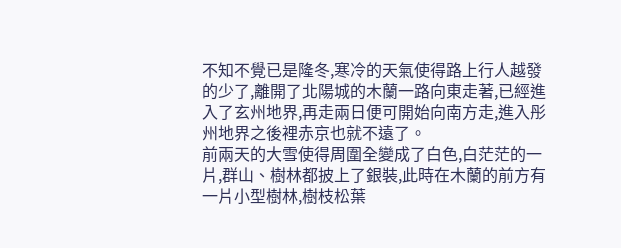不知不覺已是隆冬,寒冷的天氣使得路上行人越發的少了,離開了北陽城的木蘭一路向東走著,已經進入了玄州地界,再走兩日便可開始向南方走,進入彤州地界之後裡赤京也就不遠了。
前兩天的大雪使得周圍全變成了白色,白茫茫的一片,群山、樹林都披上了銀裝,此時在木蘭的前方有一片小型樹林,樹枝松葉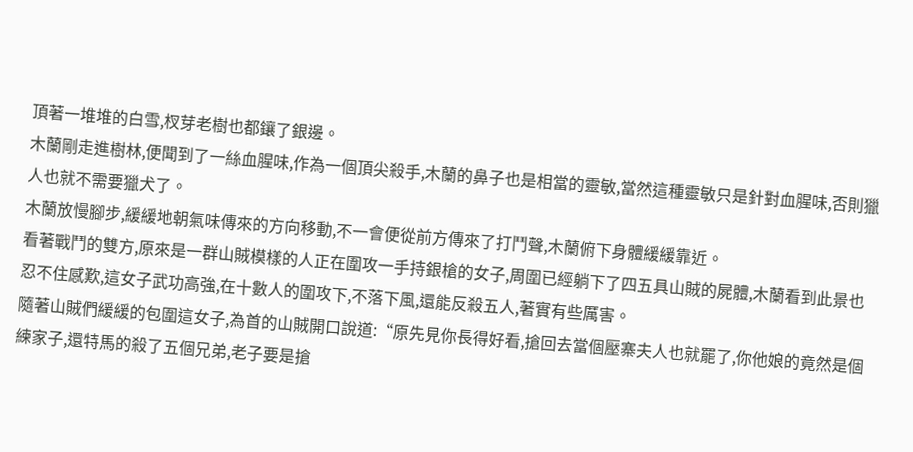頂著一堆堆的白雪,杈芽老樹也都鑲了銀邊。
木蘭剛走進樹林,便聞到了一絲血腥味,作為一個頂尖殺手,木蘭的鼻子也是相當的靈敏,當然這種靈敏只是針對血腥味,否則獵人也就不需要獵犬了。
木蘭放慢腳步,緩緩地朝氣味傳來的方向移動,不一會便從前方傳來了打鬥聲,木蘭俯下身體緩緩靠近。
看著戰鬥的雙方,原來是一群山賊模樣的人正在圍攻一手持銀槍的女子,周圍已經躺下了四五具山賊的屍體,木蘭看到此景也忍不住感歎,這女子武功高強,在十數人的圍攻下,不落下風,還能反殺五人,著實有些厲害。
隨著山賊們緩緩的包圍這女子,為首的山賊開口說道:“原先見你長得好看,搶回去當個壓寨夫人也就罷了,你他娘的竟然是個練家子,還特馬的殺了五個兄弟,老子要是搶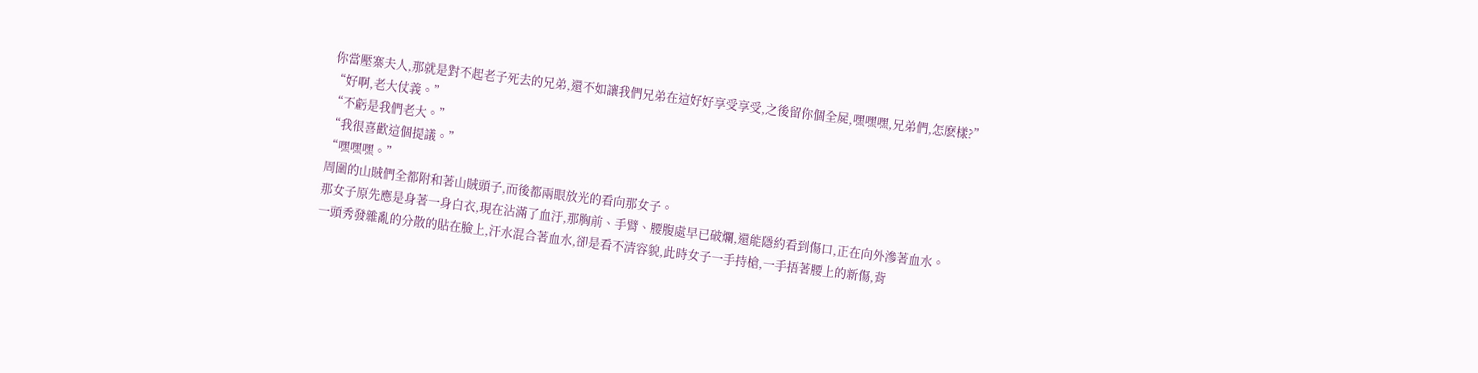你當壓寨夫人,那就是對不起老子死去的兄弟,還不如讓我們兄弟在這好好享受享受,之後留你個全屍,嘿嘿嘿,兄弟們,怎麽樣?”
“好啊,老大仗義。”
“不虧是我們老大。”
“我很喜歡這個提議。”
“嘿嘿嘿。”
周圍的山賊們全都附和著山賊頭子,而後都兩眼放光的看向那女子。
那女子原先應是身著一身白衣,現在沾滿了血汙,那胸前、手臂、腰腹處早已破爛,還能隱約看到傷口,正在向外滲著血水。
一頭秀發雜亂的分散的貼在臉上,汗水混合著血水,卻是看不清容貌,此時女子一手持槍,一手捂著腰上的新傷,背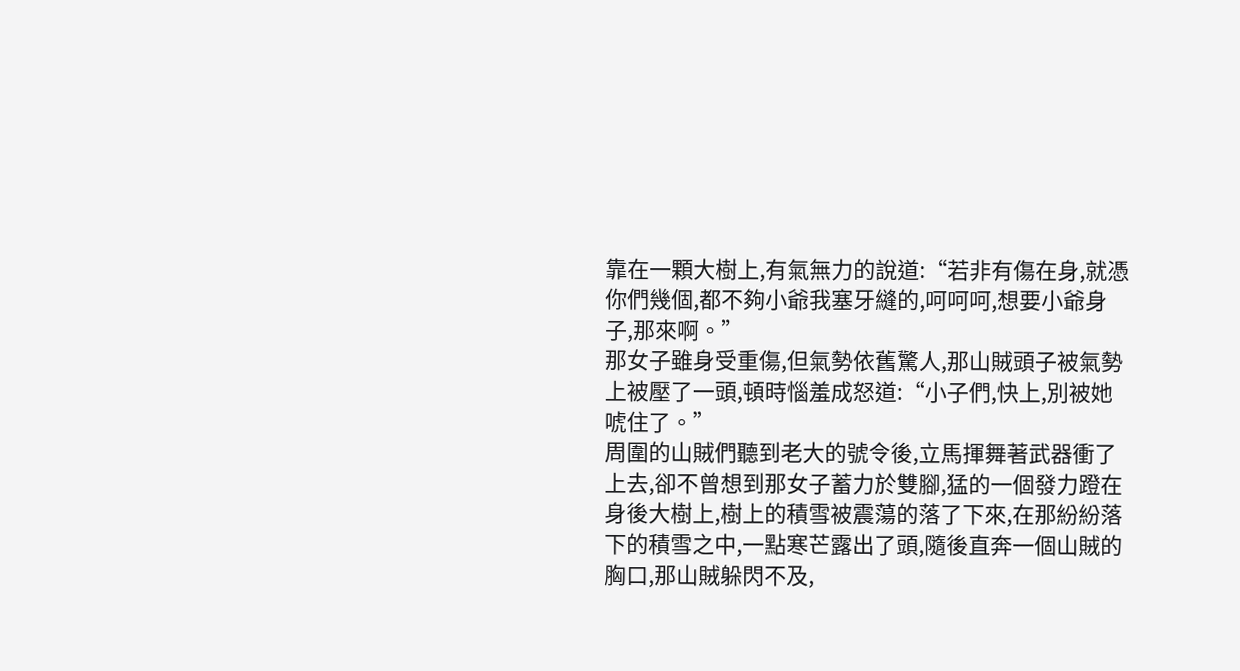靠在一顆大樹上,有氣無力的說道:“若非有傷在身,就憑你們幾個,都不夠小爺我塞牙縫的,呵呵呵,想要小爺身子,那來啊。”
那女子雖身受重傷,但氣勢依舊驚人,那山賊頭子被氣勢上被壓了一頭,頓時惱羞成怒道:“小子們,快上,別被她唬住了。”
周圍的山賊們聽到老大的號令後,立馬揮舞著武器衝了上去,卻不曾想到那女子蓄力於雙腳,猛的一個發力蹬在身後大樹上,樹上的積雪被震蕩的落了下來,在那紛紛落下的積雪之中,一點寒芒露出了頭,隨後直奔一個山賊的胸口,那山賊躲閃不及,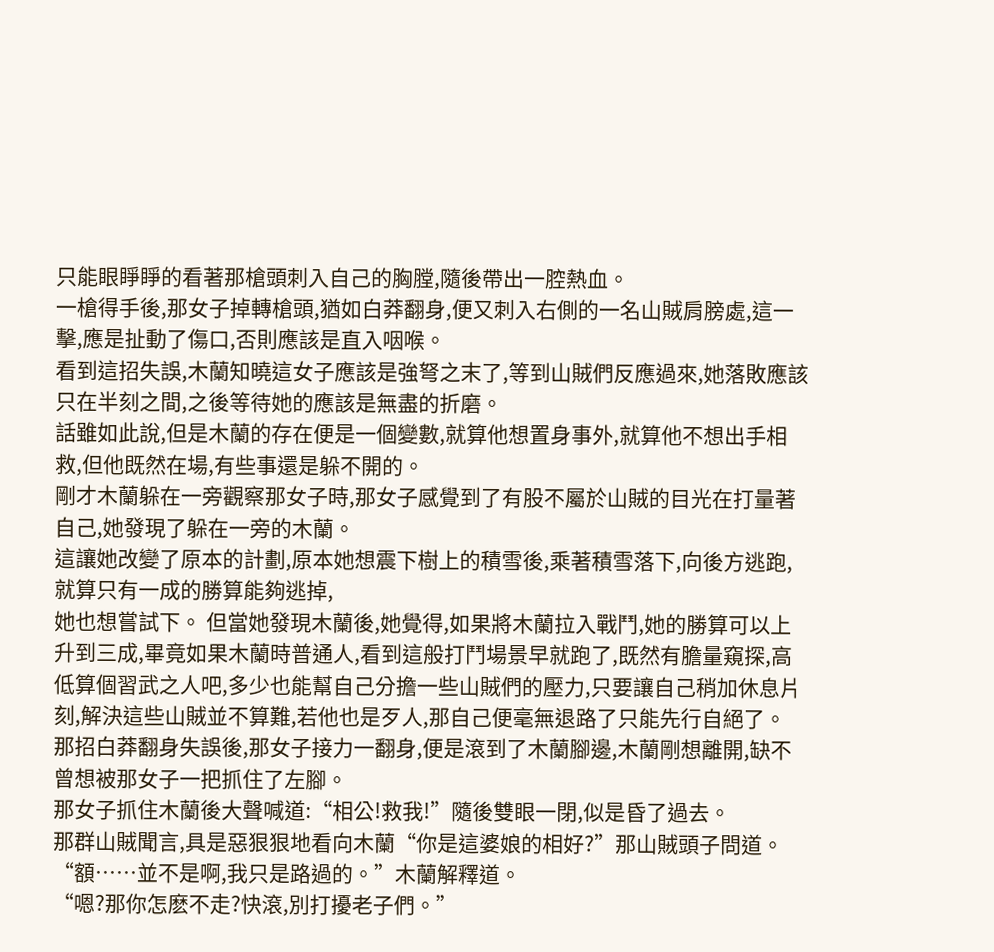只能眼睜睜的看著那槍頭刺入自己的胸膛,隨後帶出一腔熱血。
一槍得手後,那女子掉轉槍頭,猶如白莽翻身,便又刺入右側的一名山賊肩膀處,這一擊,應是扯動了傷口,否則應該是直入咽喉。
看到這招失誤,木蘭知曉這女子應該是強弩之末了,等到山賊們反應過來,她落敗應該只在半刻之間,之後等待她的應該是無盡的折磨。
話雖如此說,但是木蘭的存在便是一個變數,就算他想置身事外,就算他不想出手相救,但他既然在場,有些事還是躲不開的。
剛才木蘭躲在一旁觀察那女子時,那女子感覺到了有股不屬於山賊的目光在打量著自己,她發現了躲在一旁的木蘭。
這讓她改變了原本的計劃,原本她想震下樹上的積雪後,乘著積雪落下,向後方逃跑,就算只有一成的勝算能夠逃掉,
她也想嘗試下。 但當她發現木蘭後,她覺得,如果將木蘭拉入戰鬥,她的勝算可以上升到三成,畢竟如果木蘭時普通人,看到這般打鬥場景早就跑了,既然有膽量窺探,高低算個習武之人吧,多少也能幫自己分擔一些山賊們的壓力,只要讓自己稍加休息片刻,解決這些山賊並不算難,若他也是歹人,那自己便毫無退路了只能先行自絕了。
那招白莽翻身失誤後,那女子接力一翻身,便是滾到了木蘭腳邊,木蘭剛想離開,缺不曾想被那女子一把抓住了左腳。
那女子抓住木蘭後大聲喊道:“相公!救我!”隨後雙眼一閉,似是昏了過去。
那群山賊聞言,具是惡狠狠地看向木蘭“你是這婆娘的相好?”那山賊頭子問道。
“額……並不是啊,我只是路過的。”木蘭解釋道。
“嗯?那你怎麽不走?快滾,別打擾老子們。”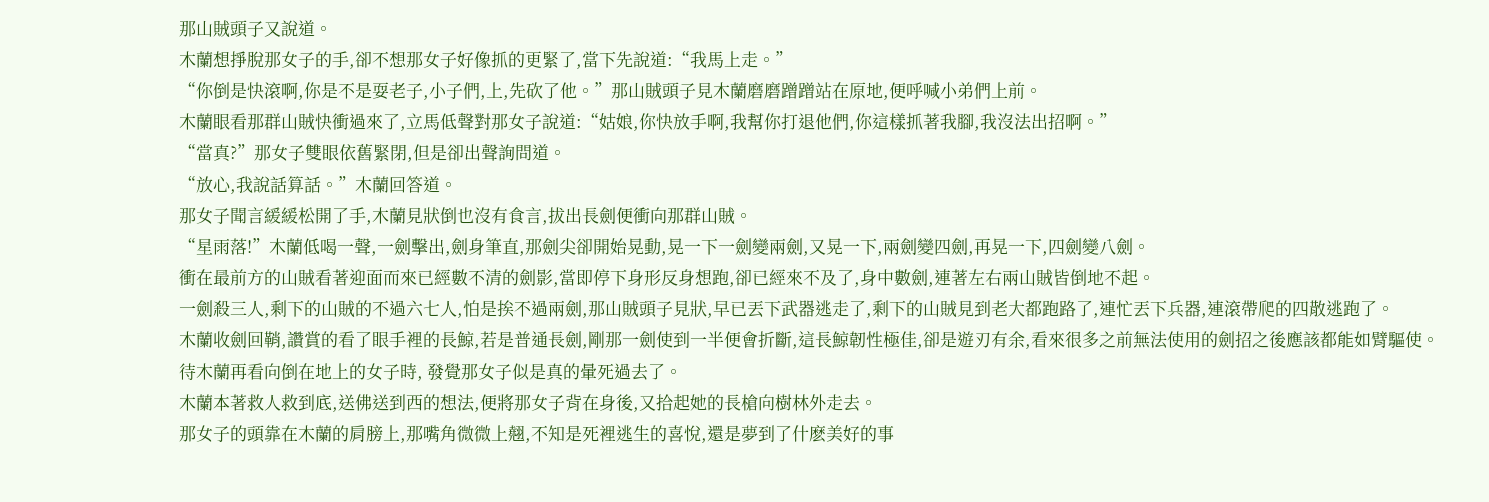那山賊頭子又說道。
木蘭想掙脫那女子的手,卻不想那女子好像抓的更緊了,當下先說道:“我馬上走。”
“你倒是快滾啊,你是不是耍老子,小子們,上,先砍了他。”那山賊頭子見木蘭磨磨蹭蹭站在原地,便呼喊小弟們上前。
木蘭眼看那群山賊快衝過來了,立馬低聲對那女子說道:“姑娘,你快放手啊,我幫你打退他們,你這樣抓著我腳,我沒法出招啊。”
“當真?”那女子雙眼依舊緊閉,但是卻出聲詢問道。
“放心,我說話算話。”木蘭回答道。
那女子聞言緩緩松開了手,木蘭見狀倒也沒有食言,拔出長劍便衝向那群山賊。
“星雨落!”木蘭低喝一聲,一劍擊出,劍身筆直,那劍尖卻開始晃動,晃一下一劍變兩劍,又晃一下,兩劍變四劍,再晃一下,四劍變八劍。
衝在最前方的山賊看著迎面而來已經數不清的劍影,當即停下身形反身想跑,卻已經來不及了,身中數劍,連著左右兩山賊皆倒地不起。
一劍殺三人,剩下的山賊的不過六七人,怕是挨不過兩劍,那山賊頭子見狀,早已丟下武器逃走了,剩下的山賊見到老大都跑路了,連忙丟下兵器,連滾帶爬的四散逃跑了。
木蘭收劍回鞘,讚賞的看了眼手裡的長鯨,若是普通長劍,剛那一劍使到一半便會折斷,這長鯨韌性極佳,卻是遊刃有余,看來很多之前無法使用的劍招之後應該都能如臂驅使。
待木蘭再看向倒在地上的女子時, 發覺那女子似是真的暈死過去了。
木蘭本著救人救到底,送佛送到西的想法,便將那女子背在身後,又拾起她的長槍向樹林外走去。
那女子的頭靠在木蘭的肩膀上,那嘴角微微上翹,不知是死裡逃生的喜悅,還是夢到了什麽美好的事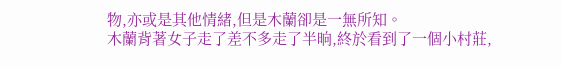物,亦或是其他情緒,但是木蘭卻是一無所知。
木蘭背著女子走了差不多走了半晌,終於看到了一個小村莊,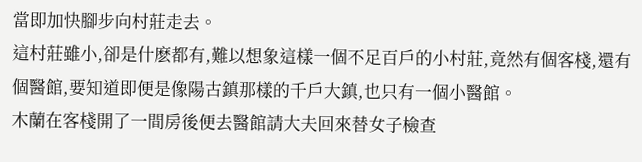當即加快腳步向村莊走去。
這村莊雖小,卻是什麽都有,難以想象這樣一個不足百戶的小村莊,竟然有個客棧,還有個醫館,要知道即便是像陽古鎮那樣的千戶大鎮,也只有一個小醫館。
木蘭在客棧開了一間房後便去醫館請大夫回來替女子檢查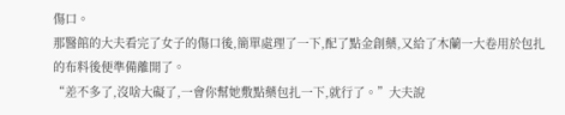傷口。
那醫館的大夫看完了女子的傷口後,簡單處理了一下,配了點金創藥,又給了木蘭一大卷用於包扎的布料後便準備離開了。
“差不多了,沒啥大礙了,一會你幫她敷點藥包扎一下,就行了。”大夫說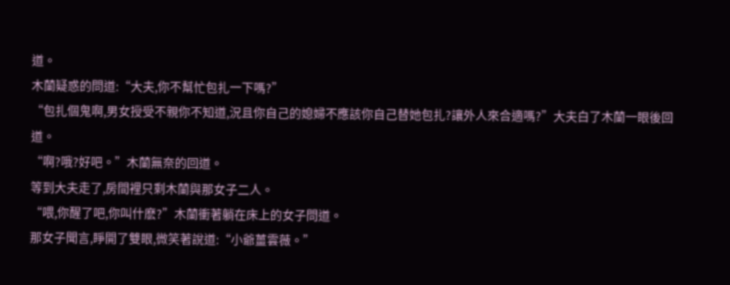道。
木蘭疑惑的問道:“大夫,你不幫忙包扎一下嗎?”
“包扎個鬼啊,男女授受不親你不知道,況且你自己的媳婦不應該你自己替她包扎?讓外人來合適嗎?”大夫白了木蘭一眼後回道。
“啊?哦?好吧。”木蘭無奈的回道。
等到大夫走了,房間裡只剩木蘭與那女子二人。
“喂,你醒了吧,你叫什麽?”木蘭衝著躺在床上的女子問道。
那女子聞言,睜開了雙眼,微笑著說道:“小爺薑雲薇。”